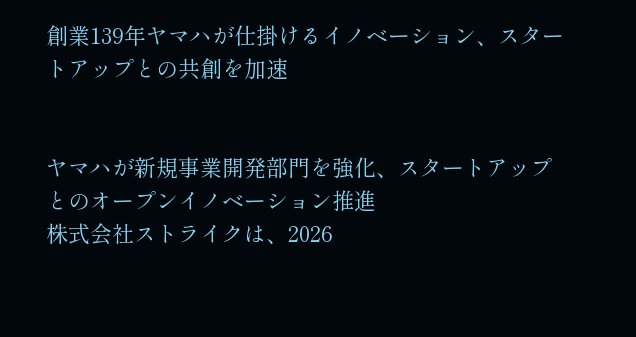創業139年ヤマハが仕掛けるイノベーション、スタートアップとの共創を加速


ヤマハが新規事業開発部門を強化、スタートアップとのオープンイノベーション推進
株式会社ストライクは、2026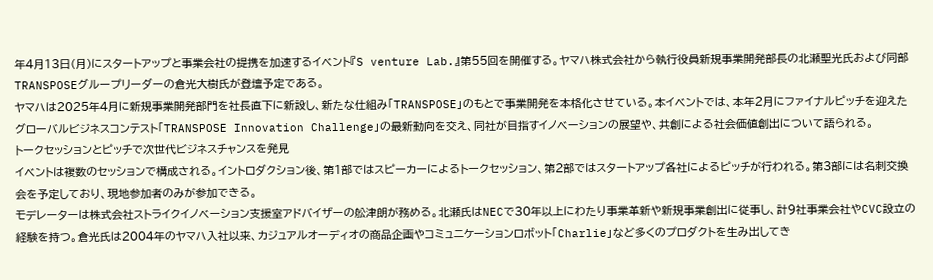年4月13日(月)にスタートアップと事業会社の提携を加速するイベント『S venture Lab.』第55回を開催する。ヤマハ株式会社から執行役員新規事業開発部長の北瀬聖光氏および同部TRANSPOSEグループリーダーの倉光大樹氏が登壇予定である。
ヤマハは2025年4月に新規事業開発部門を社長直下に新設し、新たな仕組み「TRANSPOSE」のもとで事業開発を本格化させている。本イベントでは、本年2月にファイナルピッチを迎えたグローバルビジネスコンテスト「TRANSPOSE Innovation Challenge」の最新動向を交え、同社が目指すイノベーションの展望や、共創による社会価値創出について語られる。
トークセッションとピッチで次世代ビジネスチャンスを発見
イベントは複数のセッションで構成される。イントロダクション後、第1部ではスピーカーによるトークセッション、第2部ではスタートアップ各社によるピッチが行われる。第3部には名刺交換会を予定しており、現地参加者のみが参加できる。
モデレーターは株式会社ストライクイノベーション支援室アドバイザーの舩津朗が務める。北瀬氏はNECで30年以上にわたり事業革新や新規事業創出に従事し、計9社事業会社やCVC設立の経験を持つ。倉光氏は2004年のヤマハ入社以来、カジュアルオーディオの商品企画やコミュニケーションロボット「Charlie」など多くのプロダクトを生み出してき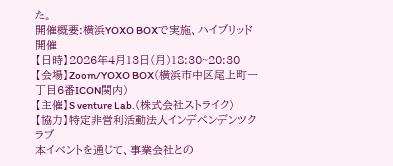た。
開催概要:横浜YOXO BOXで実施、ハイブリッド開催
【日時】2026年4月13日(月)18:30~20:30
【会場】Zoom/YOXO BOX(横浜市中区尾上町一丁目6番ICON関内)
【主催】S venture Lab.(株式会社ストライク)
【協力】特定非営利活動法人インデペンデンツクラブ
本イベントを通じて、事業会社との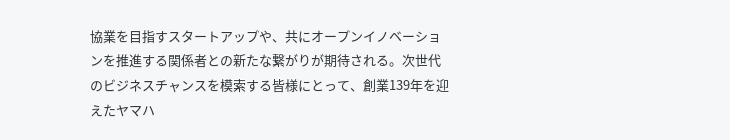協業を目指すスタートアップや、共にオープンイノベーションを推進する関係者との新たな繋がりが期待される。次世代のビジネスチャンスを模索する皆様にとって、創業139年を迎えたヤマハ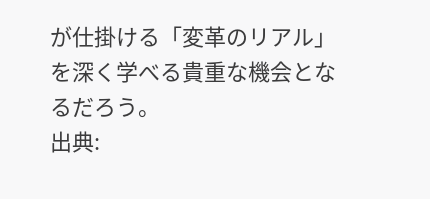が仕掛ける「変革のリアル」を深く学べる貴重な機会となるだろう。
出典: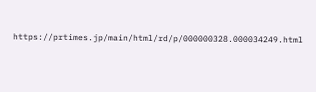https://prtimes.jp/main/html/rd/p/000000328.000034249.html